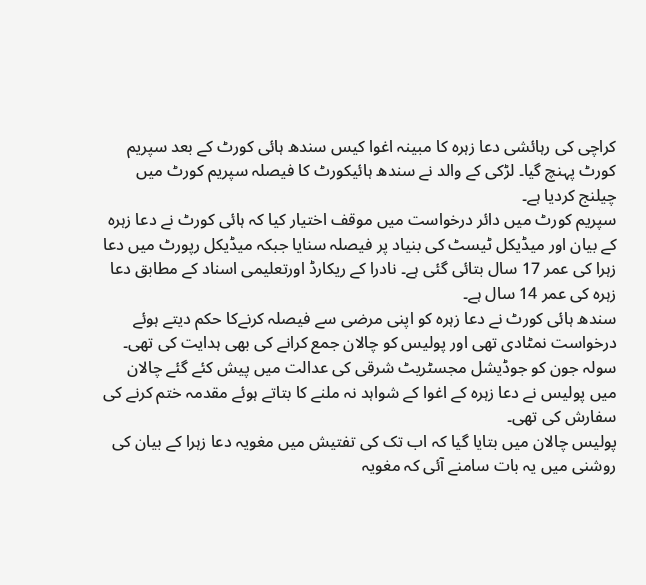کراچی کی رہائشی دعا زہرہ کا مبینہ اغوا کیس سندھ ہائی کورٹ کے بعد سپریم کورٹ پہنچ گیا۔ لڑکی کے والد نے سندھ ہائیکورٹ کا فیصلہ سپریم کورٹ میں چیلنج کردیا ہے۔
سپریم کورٹ میں دائر درخواست میں موقف اختیار کیا کہ ہائی کورٹ نے دعا زہرہ کے بیان اور میڈیکل ٹیسٹ کی بنیاد پر فیصلہ سنایا جبکہ میڈیکل رپورٹ میں دعا زہرا کی عمر 17 سال بتائی گئی ہے۔ نادرا کے ریکارڈ اورتعلیمی اسناد کے مطابق دعا زہرہ کی عمر 14 سال ہے۔
سندھ ہائی کورٹ نے دعا زہرہ کو اپنی مرضی سے فیصلہ کرنےکا حکم دیتے ہوئے درخواست نمٹادی تھی اور پولیس کو چالان جمع کرانے کی بھی ہدایت کی تھی۔
سولہ جون کو جوڈیشل مجسٹریٹ شرقی کی عدالت میں پیش کئے گئے چالان میں پولیس نے دعا زہرہ کے اغوا کے شواہد نہ ملنے کا بتاتے ہوئے مقدمہ ختم کرنے کی سفارش کی تھی۔
پولیس چالان میں بتایا گیا کہ اب تک کی تفتیش میں مغویہ دعا زہرا کے بیان کی روشنی میں یہ بات سامنے آئی کہ مغویہ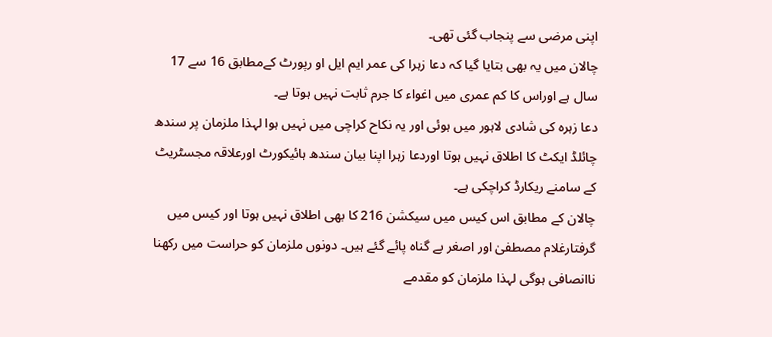اپنی مرضی سے پنجاب گئی تھی۔
چالان میں یہ بھی بتایا گیا کہ دعا زہرا کی عمر ایم ایل او رپورٹ کےمطابق 16 سے 17 سال ہے اوراس کا کم عمری میں اغواء کا جرم ثابت نہیں ہوتا ہے۔
دعا زہرہ کی شادی لاہور میں ہوئی اور یہ نکاح کراچی میں نہیں ہوا لہذا ملزمان پر سندھ چائلڈ ایکٹ کا اطلاق نہیں ہوتا اوردعا زہرا اپنا بیان سندھ ہائیکورٹ اورعلاقہ مجسٹریٹ کے سامنے ریکارڈ کراچکی ہے۔
چالان کے مطابق اس کیس میں سیکشن 216 کا بھی اطلاق نہیں ہوتا اور کیس میں گرفتارغلام مصطفیٰ اور اصغر بے گناہ پائے گئے ہیں۔ دونوں ملزمان کو حراست میں رکھنا ناانصافی ہوگی لہذا ملزمان کو مقدمے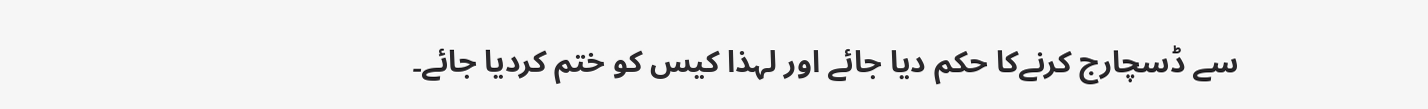سے ڈسچارج کرنےکا حکم دیا جائے اور لہذا کیس کو ختم کردیا جائے۔